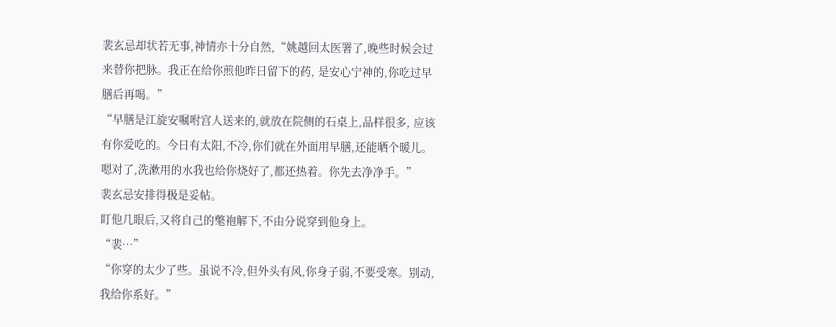裴玄忌却状若无事,神情亦十分自然,“姚越回太医署了,晚些时候会过来替你把脉。我正在给你煎他昨日留下的药, 是安心宁神的,你吃过早膳后再喝。”
“早膳是江旋安嘱咐宫人送来的,就放在院侧的石桌上,品样很多, 应该有你爱吃的。今日有太阳,不冷,你们就在外面用早膳,还能晒个暖儿。嗯对了,洗漱用的水我也给你烧好了,都还热着。你先去净净手。”
裴玄忌安排得极是妥帖。
盯他几眼后,又将自己的氅袍解下,不由分说穿到他身上。
“裴…”
“你穿的太少了些。虽说不冷,但外头有风,你身子弱,不要受寒。别动,我给你系好。”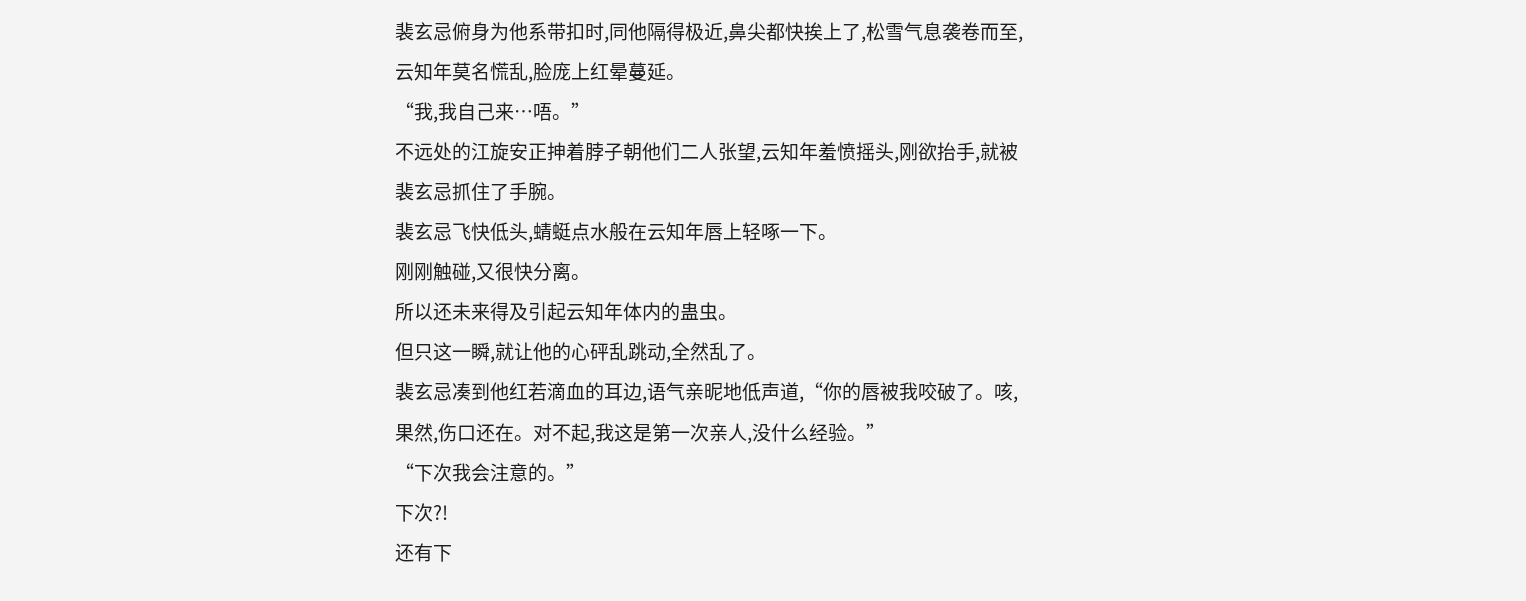裴玄忌俯身为他系带扣时,同他隔得极近,鼻尖都快挨上了,松雪气息袭卷而至,云知年莫名慌乱,脸庞上红晕蔓延。
“我,我自己来…唔。”
不远处的江旋安正抻着脖子朝他们二人张望,云知年羞愤摇头,刚欲抬手,就被裴玄忌抓住了手腕。
裴玄忌飞快低头,蜻蜓点水般在云知年唇上轻啄一下。
刚刚触碰,又很快分离。
所以还未来得及引起云知年体内的蛊虫。
但只这一瞬,就让他的心砰乱跳动,全然乱了。
裴玄忌凑到他红若滴血的耳边,语气亲昵地低声道,“你的唇被我咬破了。咳,果然,伤口还在。对不起,我这是第一次亲人,没什么经验。”
“下次我会注意的。”
下次?!
还有下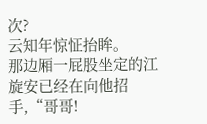次?
云知年惊怔抬眸。
那边厢一屁股坐定的江旋安已经在向他招手,“哥哥!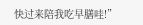快过来陪我吃早膳哇!”